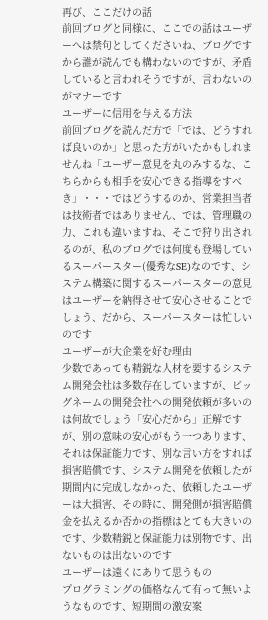再び、ここだけの話
前回ブログと同様に、ここでの話はユーザーへは禁句としてくださいね、ブログですから誰が読んでも構わないのですが、矛盾していると言われそうですが、言わないのがマナーです
ユーザーに信用を与える方法
前回ブログを読んだ方で「では、どうすれば良いのか」と思った方がいたかもしれませんね「ユーザー意見を丸のみするな、こちらからも相手を安心できる指導をすべき」・・・ではどうするのか、営業担当者は技術者ではありません、では、管理職の力、これも違いますね、そこで狩り出されるのが、私のブログでは何度も登場しているスーパースター(優秀なSE)なのです、システム構築に関するスーパースターの意見はユーザーを納得させて安心させることでしょう、だから、スーパースターは忙しいのです
ユーザーが大企業を好む理由
少数であっても精鋭な人材を要するシステム開発会社は多数存在していますが、ビッグネームの開発会社への開発依頼が多いのは何故でしょう「安心だから」正解ですが、別の意味の安心がもう一つあります、それは保証能力です、別な言い方をすれば損害賠償です、システム開発を依頼したが期間内に完成しなかった、依頼したユーザーは大損害、その時に、開発側が損害賠償金を払えるか否かの指標はとても大きいのです、少数精鋭と保証能力は別物です、出ないものは出ないのです
ユーザーは遠くにありて思うもの
プログラミングの価格なんて有って無いようなものです、短期間の激安案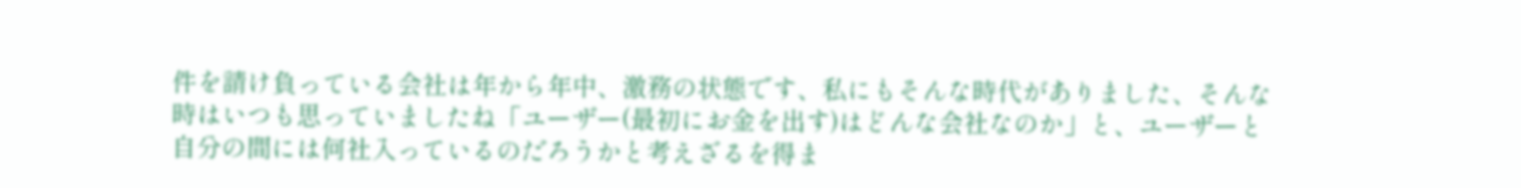件を請け負っている会社は年から年中、激務の状態です、私にもそんな時代がありました、そんな時はいつも思っていましたね「ユーザー(最初にお金を出す)はどんな会社なのか」と、ユーザーと自分の間には何社入っているのだろうかと考えざるを得ま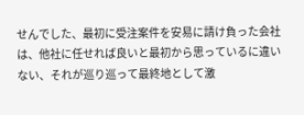せんでした、最初に受注案件を安易に請け負った会社は、他社に任せれば良いと最初から思っているに違いない、それが巡り巡って最終地として激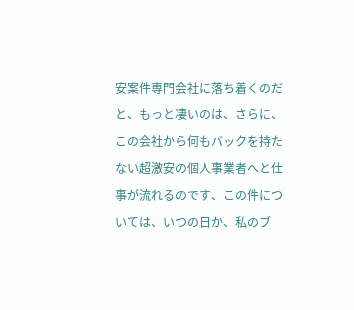安案件専門会社に落ち着くのだと、もっと凄いのは、さらに、この会社から何もバックを持たない超激安の個人事業者へと仕事が流れるのです、この件については、いつの日か、私のブ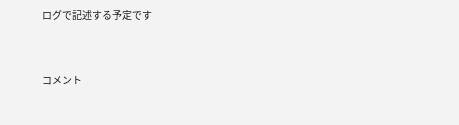ログで記述する予定です


コメント